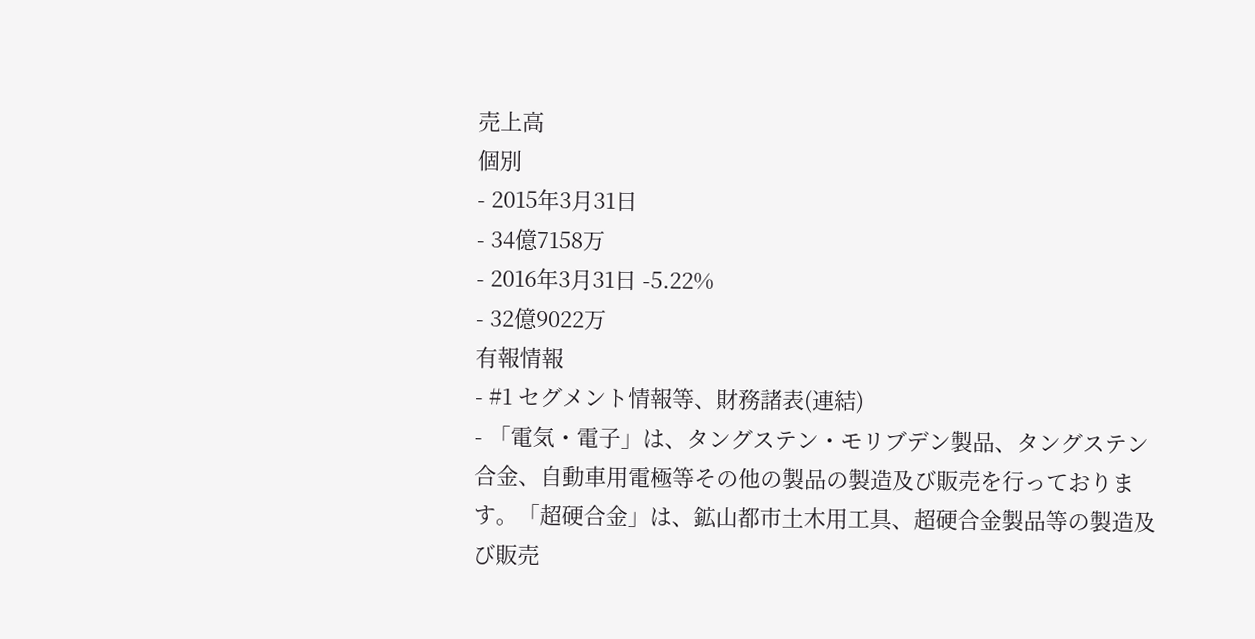売上高
個別
- 2015年3月31日
- 34億7158万
- 2016年3月31日 -5.22%
- 32億9022万
有報情報
- #1 セグメント情報等、財務諸表(連結)
- 「電気・電子」は、タングステン・モリブデン製品、タングステン合金、自動車用電極等その他の製品の製造及び販売を行っております。「超硬合金」は、鉱山都市土木用工具、超硬合金製品等の製造及び販売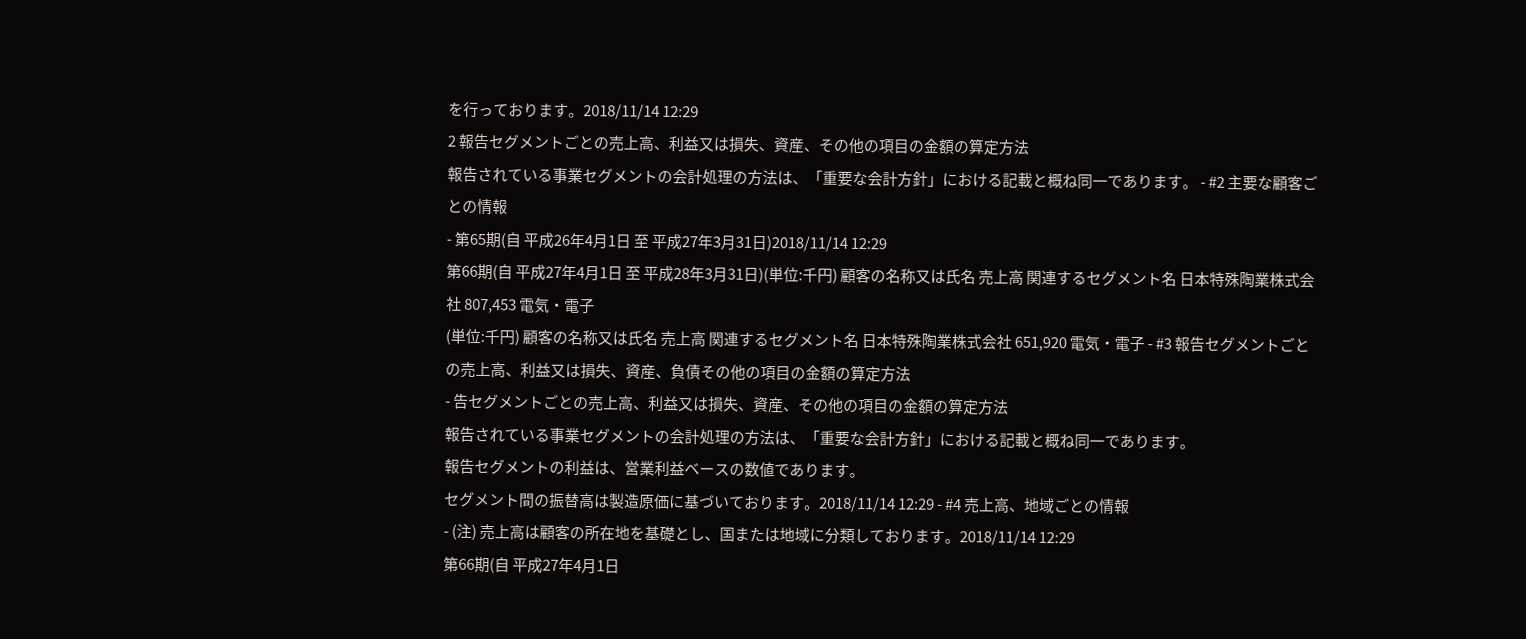を行っております。2018/11/14 12:29
2 報告セグメントごとの売上高、利益又は損失、資産、その他の項目の金額の算定方法
報告されている事業セグメントの会計処理の方法は、「重要な会計方針」における記載と概ね同一であります。 - #2 主要な顧客ごとの情報
- 第65期(自 平成26年4月1日 至 平成27年3月31日)2018/11/14 12:29
第66期(自 平成27年4月1日 至 平成28年3月31日)(単位:千円) 顧客の名称又は氏名 売上高 関連するセグメント名 日本特殊陶業株式会社 807,453 電気・電子
(単位:千円) 顧客の名称又は氏名 売上高 関連するセグメント名 日本特殊陶業株式会社 651,920 電気・電子 - #3 報告セグメントごとの売上高、利益又は損失、資産、負債その他の項目の金額の算定方法
- 告セグメントごとの売上高、利益又は損失、資産、その他の項目の金額の算定方法
報告されている事業セグメントの会計処理の方法は、「重要な会計方針」における記載と概ね同一であります。
報告セグメントの利益は、営業利益ベースの数値であります。
セグメント間の振替高は製造原価に基づいております。2018/11/14 12:29 - #4 売上高、地域ごとの情報
- (注) 売上高は顧客の所在地を基礎とし、国または地域に分類しております。2018/11/14 12:29
第66期(自 平成27年4月1日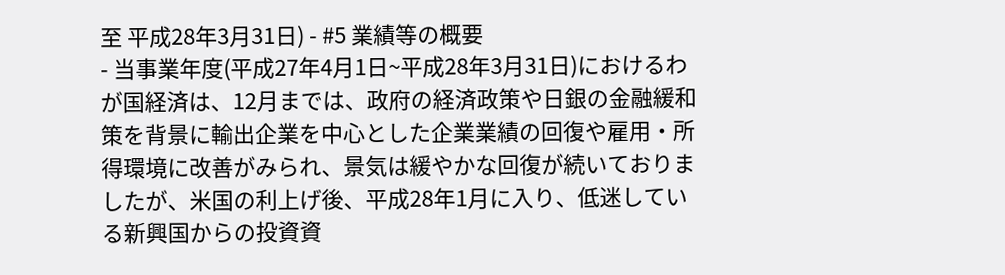至 平成28年3月31日) - #5 業績等の概要
- 当事業年度(平成27年4月1日~平成28年3月31日)におけるわが国経済は、12月までは、政府の経済政策や日銀の金融緩和策を背景に輸出企業を中心とした企業業績の回復や雇用・所得環境に改善がみられ、景気は緩やかな回復が続いておりましたが、米国の利上げ後、平成28年1月に入り、低迷している新興国からの投資資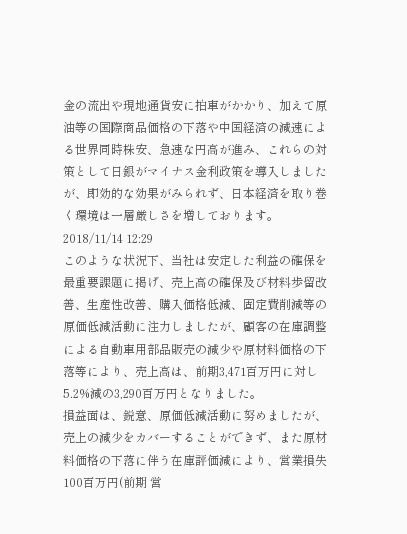金の流出や現地通貨安に拍車がかかり、加えて原油等の国際商品価格の下落や中国経済の減速による世界同時株安、急速な円高が進み、これらの対策として日銀がマイナス金利政策を導入しましたが、即効的な効果がみられず、日本経済を取り巻く環境は一層厳しさを増しております。2018/11/14 12:29
このような状況下、当社は安定した利益の確保を最重要課題に掲げ、売上高の確保及び材料歩留改善、生産性改善、購入価格低減、固定費削減等の原価低減活動に注力しましたが、顧客の在庫調整による自動車用部品販売の減少や原材料価格の下落等により、売上高は、前期3,471百万円に対し5.2%減の3,290百万円となりました。
損益面は、鋭意、原価低減活動に努めましたが、売上の減少をカバーすることができず、また原材料価格の下落に伴う在庫評価減により、営業損失100百万円(前期 営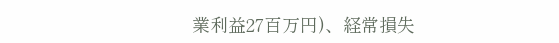業利益27百万円)、経常損失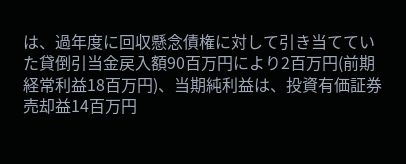は、過年度に回収懸念債権に対して引き当てていた貸倒引当金戻入額90百万円により2百万円(前期 経常利益18百万円)、当期純利益は、投資有価証券売却益14百万円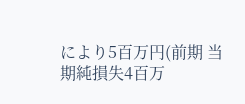により5百万円(前期 当期純損失4百万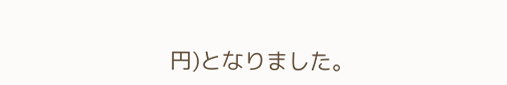円)となりました。